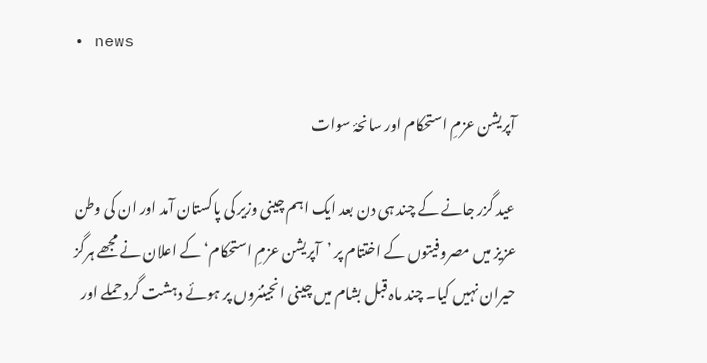• news

آپریشن عزمِ استحکام اور سانحۂ سوات

عید گزر جانے کے چند ہی دن بعد ایک اہم چینی وزیر کی پاکستان آمد اور ان کی وطن عزیز میں مصروفیتوں کے اختتام پر ’آپریشن عزمِ استحکام‘ کے اعلان نے مجھے ہرگز حیران نہیں کیا۔ چند ماہ قبل بشام میں چینی انجینئروں پر ہوئے دہشت گرد حملے اور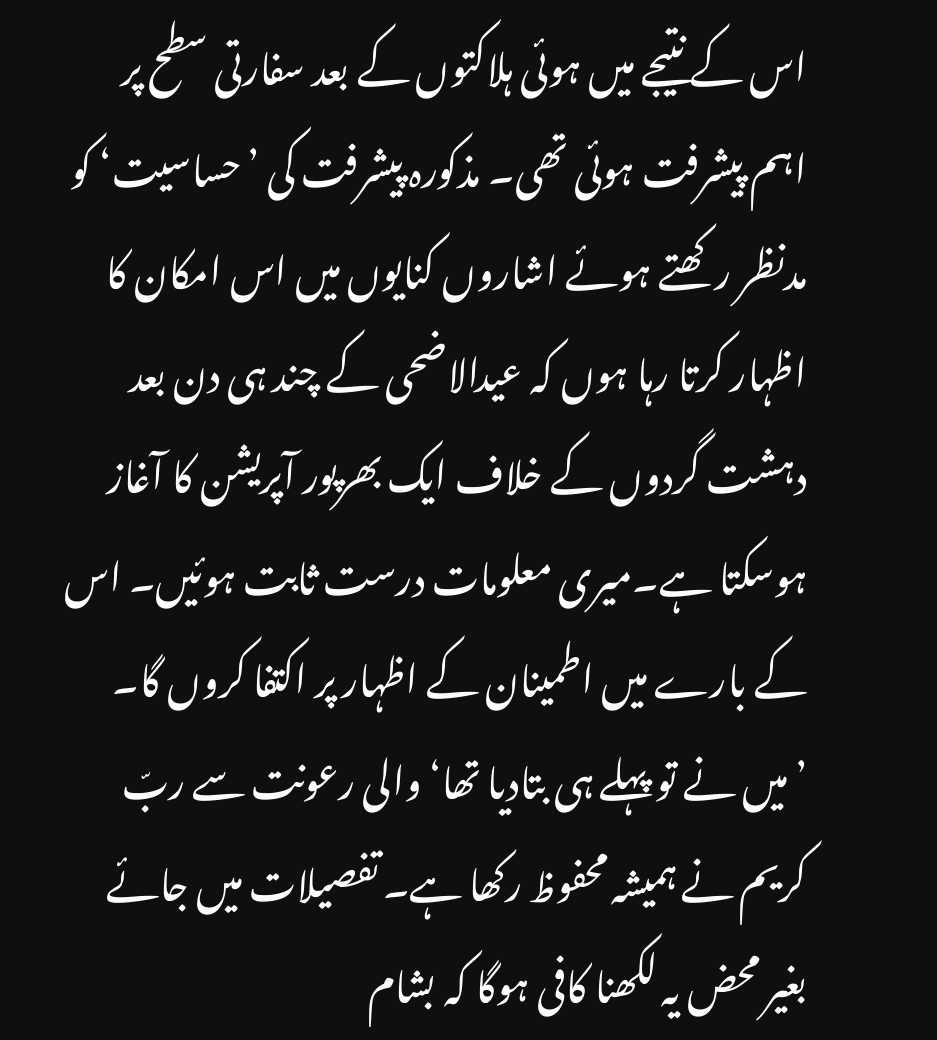اس کے نتیجے میں ہوئی ہلاکتوں کے بعد سفارتی سطح پر اہم پیشرفت ہوئی تھی۔ مذکورہ پیشرفت کی ’حساسیت‘ کو مدنظر رکھتے ہوئے اشاروں کنایوں میں اس امکان کا اظہار کرتا رہا ہوں کہ عیدالاضحی کے چند ہی دن بعد دہشت گردوں کے خلاف ایک بھرپور آپریشن کا آغاز ہوسکتا ہے۔میری معلومات درست ثابت ہوئیں۔ اس کے بارے میں اطمینان کے اظہار پر اکتفا کروں گا۔
’میں نے تو پہلے ہی بتادیا تھا‘ والی رعونت سے ربّ کریم نے ہمیشہ محفوظ رکھا ہے۔ تفصیلات میں جائے بغیر محض یہ لکھنا کافی ہوگا کہ بشام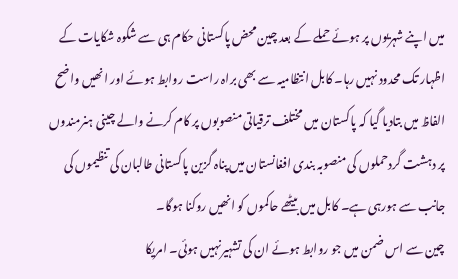میں اپنے شہریوں پر ہوئے حملے کے بعد چین محض پاکستانی حکام ہی سے شکوہ شکایات کے اظہار تک محدود نہیں رہا۔ کابل انتظامیہ سے بھی براہ راست روابط ہوئے اور انھیں واضح الفاظ میں بتادیا گیا کہ پاکستان میں مختلف ترقیاتی منصوبوں پر کام کرنے والے چینی ہنرمندوں پر دہشت گردحملوں کی منصوبہ بندی افغانستان میں پناہ گزین پاکستانی طالبان کی تنظیموں کی جانب سے ہورہی ہے۔ کابل میں بیٹھے حاکموں کو انھیں روکنا ہوگا۔
چین سے اس ضمن میں جو روابط ہوئے ان کی تشہیرنہیں ہوئی۔ امریکا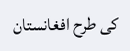کی طرح افغانستان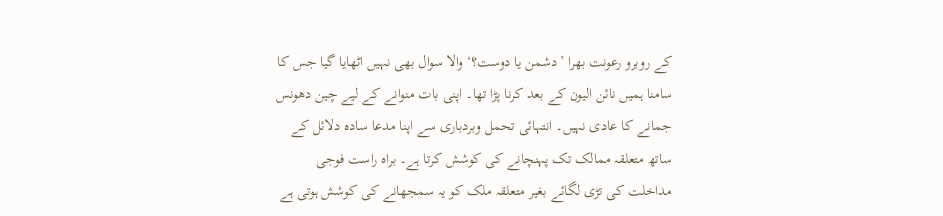کے روبرو رعونت بھرا ’دشمن یا دوست؟‘ والا سوال بھی نہیں اٹھایا گیا جس کا سامنا ہمیں نائن الیون کے بعد کرنا پڑا تھا۔ اپنی بات منوانے کے لیے چین دھونس جمانے کا عادی نہیں۔ انتہائی تحمل وبردباری سے اپنا مدعا سادہ دلائل کے ساتھ متعلقہ ممالک تک پہنچانے کی کوشش کرتا ہے۔ براہ راست فوجی مداخلت کی تڑی لگائے بغیر متعلقہ ملک کو یہ سمجھانے کی کوشش ہوتی ہے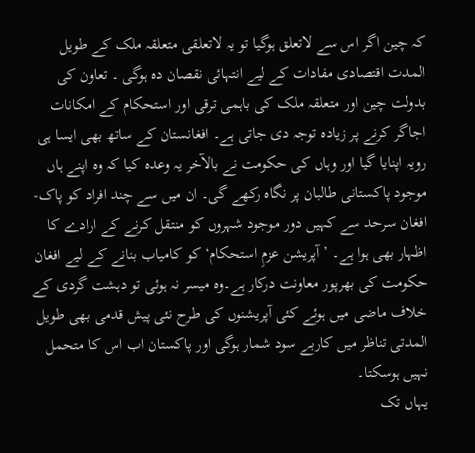کہ چین اگر اس سے لاتعلق ہوگیا تو یہ لاتعلقی متعلقہ ملک کے طویل المدت اقتصادی مفادات کے لیے انتہائی نقصان دہ ہوگی ۔ تعاون کی بدولت چین اور متعلقہ ملک کی باہمی ترقی اور استحکام کے امکانات اجاگر کرنے پر زیادہ توجہ دی جاتی ہے۔ افغانستان کے ساتھ بھی ایسا ہی رویہ اپنایا گیا اور وہاں کی حکومت نے بالآخر یہ وعدہ کیا کہ وہ اپنے ہاں موجود پاکستانی طالبان پر نگاہ رکھے گی۔ ان میں سے چند افراد کو پاک-افغان سرحد سے کہیں دور موجود شہروں کو منتقل کرنے کے ارادے کا اظہار بھی ہوا ہے۔ ’آپریشن عزمِ استحکام‘ کو کامیاب بنانے کے لیے افغان حکومت کی بھرپور معاونت درکار ہے۔وہ میسر نہ ہوئی تو دہشت گردی کے خلاف ماضی میں ہوئے کئی آپریشنوں کی طرح نئی پیش قدمی بھی طویل المدتی تناظر میں کاربے سود شمار ہوگی اور پاکستان اب اس کا متحمل نہیں ہوسکتا۔
یہاں تک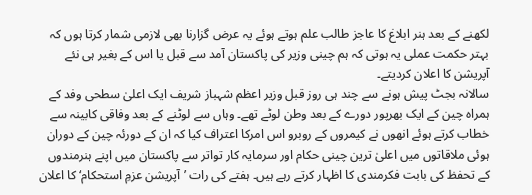لکھنے کے بعد ہنر ابلاغ کا عاجز طالب علم ہوتے ہوئے یہ عرض گزارنا بھی لازمی شمار کرتا ہوں کہ بہتر حکمت عملی یہ ہوتی کہ ہم چینی وزیر کی پاکستان آمد سے قبل یا اس کے بغیر ہی نئے آپریشن کا اعلان کردیتے۔
سالانہ بجٹ پیش ہونے سے چند ہی روز قبل وزیر اعظم شہباز شریف ایک اعلیٰ سطحی وفد کے ہمراہ چین کے ایک بھرپور دورے کے بعد وطن لوٹے تھے۔ وہاں سے لوٹنے کے بعد وفاقی کابینہ سے خطاب کرتے ہوئے انھوں نے کیمروں کے روبرو اس امرکا اعتراف کیا کہ ان کے دورئہ چین کے دوران ہوئی ملاقاتوں میں اعلیٰ ترین چینی حکام اور سرمایہ کار تواتر سے پاکستان میں اپنے ہنرمندوں کے تحفظ کی بابت فکرمندی کا اظہار کرتے رہے ہیں۔ ہفتے کی رات ’آپریشن عزمِ استحکام‘ کا اعلان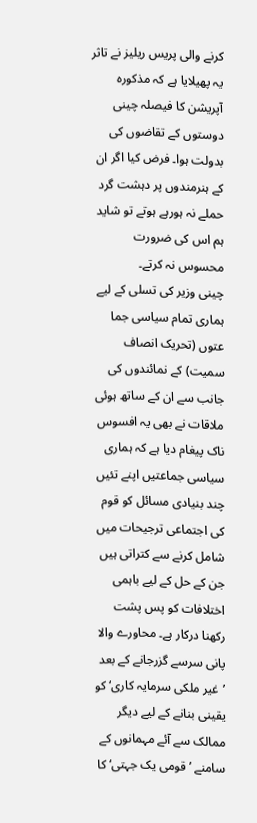کرنے والی پریس ریلیز نے تاثر یہ پھیلایا ہے کہ مذکورہ آپریشن کا فیصلہ چینی دوستوں کے تقاضوں کی بدولت ہوا۔ فرض کیا اگر ان کے ہنرمندوں پر دہشت گرد حملے نہ ہورہے ہوتے تو شاید ہم اس کی ضرورت محسوس نہ کرتے۔
چینی وزیر کی تسلی کے لیے ہماری تمام سیاسی جما عتوں (تحریک انصاف سمیت) کے نمائندوں کی جانب سے ان کے ساتھ ہوئی ملاقات نے بھی یہ افسوس ناک پیغام دیا ہے کہ ہماری سیاسی جماعتیں اپنے تئیں چند بنیادی مسائل کو قوم کی اجتماعی ترجیحات میں شامل کرنے سے کتراتی ہیں جن کے حل کے لیے باہمی اختلافات کو پس پشت رکھنا درکار ہے۔ محاورے والا پانی سرسے گزرجانے کے بعد ’غیر ملکی سرمایہ کاری‘ کو یقینی بنانے کے لیے دیگر ممالک سے آئے مہمانوں کے سامنے ’قومی یک جہتی‘ کا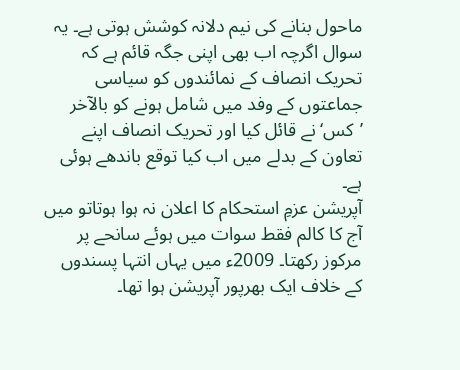ماحول بنانے کی نیم دلانہ کوشش ہوتی ہے۔ یہ سوال اگرچہ اب بھی اپنی جگہ قائم ہے کہ تحریک انصاف کے نمائندوں کو سیاسی جماعتوں کے وفد میں شامل ہونے کو بالآخر ’کس‘ نے قائل کیا اور تحریک انصاف اپنے تعاون کے بدلے میں اب کیا توقع باندھے ہوئی ہے۔
آپریشن عزمِ استحکام کا اعلان نہ ہوا ہوتاتو میں آج کا کالم فقط سوات میں ہوئے سانحے پر مرکوز رکھتا۔ 2009ء میں یہاں انتہا پسندوں کے خلاف ایک بھرپور آپریشن ہوا تھا۔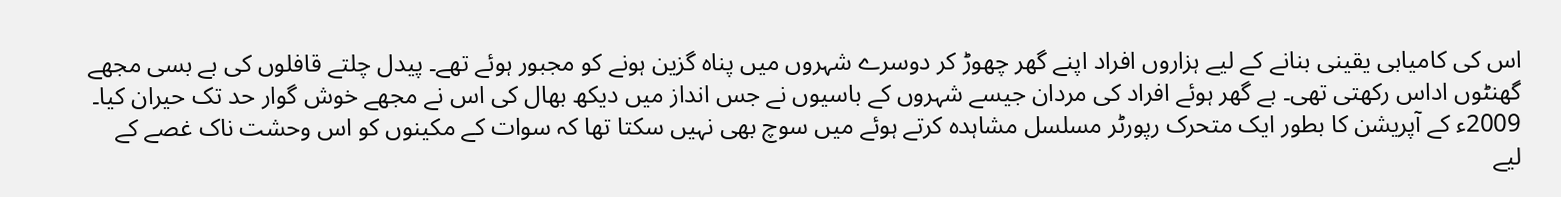اس کی کامیابی یقینی بنانے کے لیے ہزاروں افراد اپنے گھر چھوڑ کر دوسرے شہروں میں پناہ گزین ہونے کو مجبور ہوئے تھے۔ پیدل چلتے قافلوں کی بے بسی مجھے گھنٹوں اداس رکھتی تھی۔ بے گھر ہوئے افراد کی مردان جیسے شہروں کے باسیوں نے جس انداز میں دیکھ بھال کی اس نے مجھے خوش گوار حد تک حیران کیا۔
2009ء کے آپریشن کا بطور ایک متحرک رپورٹر مسلسل مشاہدہ کرتے ہوئے میں سوچ بھی نہیں سکتا تھا کہ سوات کے مکینوں کو اس وحشت ناک غصے کے لیے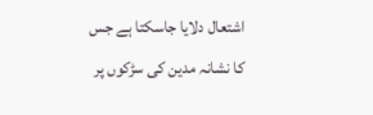اشتعال دلایا جاسکتا ہے جس کا نشانہ مدین کی سڑکوں پر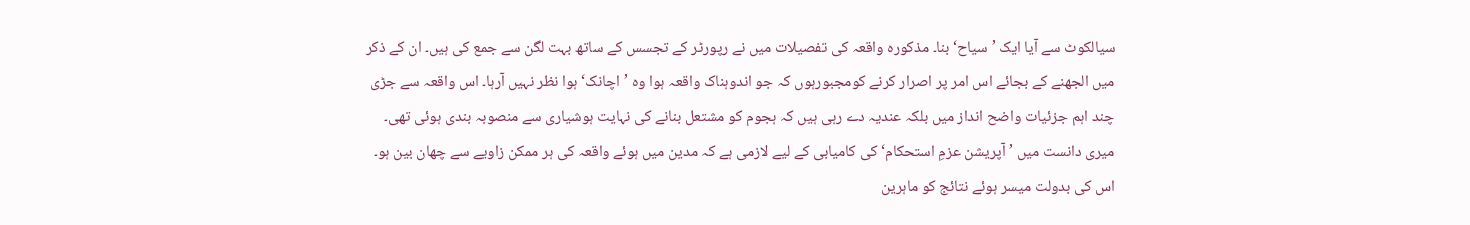سیالکوٹ سے آیا ایک ’سیاح‘ بنا۔ مذکورہ واقعہ کی تفصیلات میں نے رپورٹر کے تجسس کے ساتھ بہت لگن سے جمع کی ہیں۔ ان کے ذکر میں الجھنے کے بجائے اس امر پر اصرار کرنے کومجبورہوں کہ جو اندوہناک واقعہ ہوا وہ ’اچانک‘ ہوا نظر نہیں آرہا۔ اس واقعہ سے جڑی چند اہم جزئیات واضح انداز میں بلکہ عندیہ دے رہی ہیں کہ ہجوم کو مشتعل بنانے کی نہایت ہوشیاری سے منصوبہ بندی ہوئی تھی۔ میری دانست میں ’آپریشن عزمِ استحکام‘ کی کامیابی کے لیے لازمی ہے کہ مدین میں ہوئے واقعہ کی ہر ممکن زاویے سے چھان بین ہو۔ اس کی بدولت میسر ہوئے نتائج کو ماہرین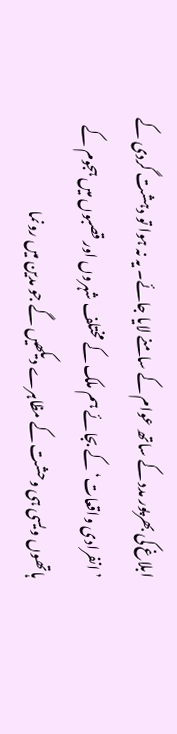ابلاغ کی بھرپور مدد کے ساتھ عوام کے سامنے لایا جائے۔ یہ نہ ہوا تو دہشت گردی کے ’انفرادی واقعات‘ کے بجائے ہم ملک کے مختلف شہروں اور قصبوں میں ہجوم کے ہاتھوں ویسی ہی وحشت کے مظاہرے دیکھیں گے جو مدین میں رونما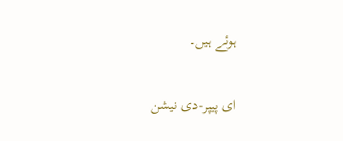ہوئے ہیں۔

ای پیپر-دی نیشن